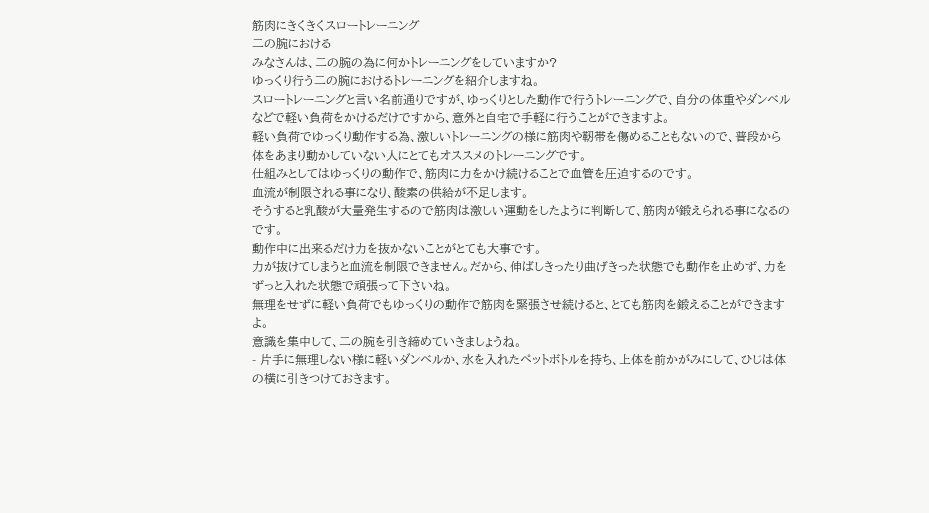筋肉にきくきくスロートレーニング
二の腕における
みなさんは、二の腕の為に何かトレーニングをしていますか?
ゆっくり行う二の腕におけるトレーニングを紹介しますね。
スロートレーニングと言い名前通りですが、ゆっくりとした動作で行うトレーニングで、自分の体重やダンベルなどで軽い負荷をかけるだけですから、意外と自宅で手軽に行うことができますよ。
軽い負荷でゆっくり動作する為、激しいトレーニングの様に筋肉や靭帯を傷めることもないので、普段から体をあまり動かしていない人にとてもオススメのトレーニングです。
仕組みとしてはゆっくりの動作で、筋肉に力をかけ続けることで血管を圧迫するのです。
血流が制限される事になり、酸素の供給が不足します。
そうすると乳酸が大量発生するので筋肉は激しい運動をしたように判断して、筋肉が鍛えられる事になるのです。
動作中に出来るだけ力を抜かないことがとても大事です。
力が抜けてしまうと血流を制限できません。だから、伸ばしきったり曲げきった状態でも動作を止めず、力をずっと入れた状態で頑張って下さいね。
無理をせずに軽い負荷でもゆっくりの動作で筋肉を緊張させ続けると、とても筋肉を鍛えることができますよ。
意識を集中して、二の腕を引き締めていきましょうね。
- 片手に無理しない様に軽いダンベルか、水を入れたペットボトルを持ち、上体を前かがみにして、ひじは体の横に引きつけておきます。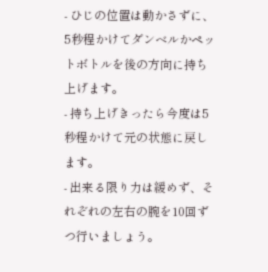- ひじの位置は動かさずに、5秒程かけてダンベルかペットボトルを後の方向に持ち上げます。
- 持ち上げきったら今度は5秒程かけて元の状態に戻します。
- 出来る限り力は緩めず、それぞれの左右の腕を10回ずつ行いましょう。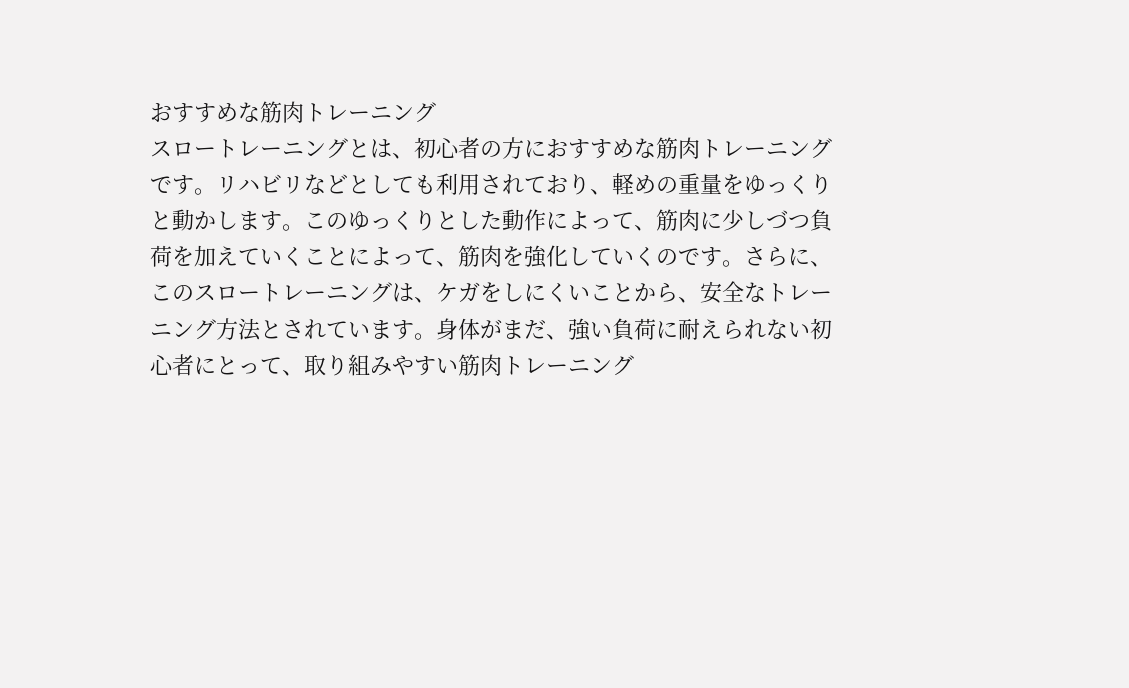おすすめな筋肉トレーニング
スロートレーニングとは、初心者の方におすすめな筋肉トレーニングです。リハビリなどとしても利用されており、軽めの重量をゆっくりと動かします。このゆっくりとした動作によって、筋肉に少しづつ負荷を加えていくことによって、筋肉を強化していくのです。さらに、このスロートレーニングは、ケガをしにくいことから、安全なトレーニング方法とされています。身体がまだ、強い負荷に耐えられない初心者にとって、取り組みやすい筋肉トレーニング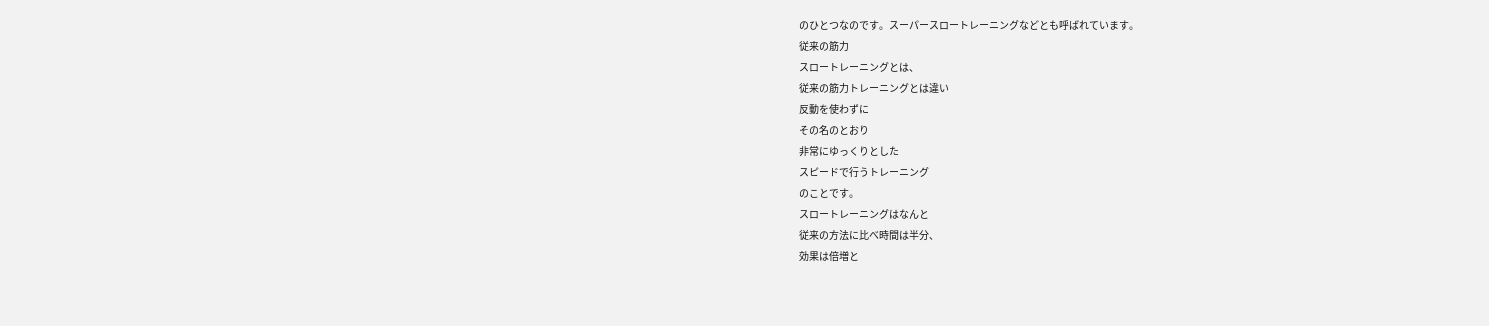のひとつなのです。スーパースロートレーニングなどとも呼ばれています。
従来の筋力
スロートレーニングとは、
従来の筋力トレーニングとは違い
反動を使わずに
その名のとおり
非常にゆっくりとした
スピードで行うトレーニング
のことです。
スロートレーニングはなんと
従来の方法に比べ時間は半分、
効果は倍増と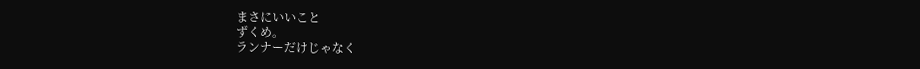まさにいいこと
ずくめ。
ランナーだけじゃなく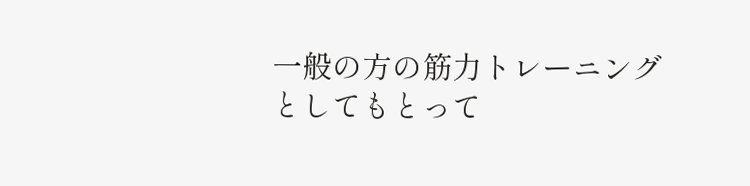一般の方の筋力トレーニング
としてもとって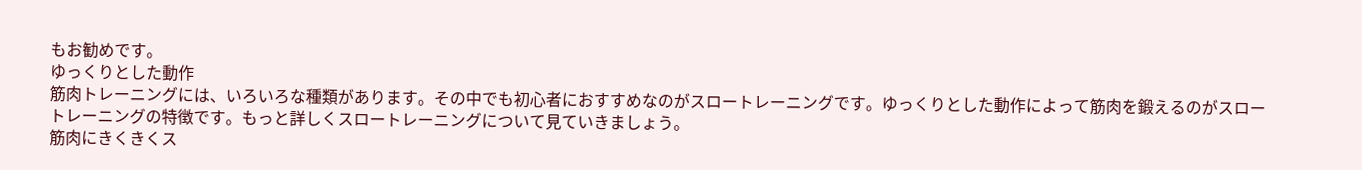もお勧めです。
ゆっくりとした動作
筋肉トレーニングには、いろいろな種類があります。その中でも初心者におすすめなのがスロートレーニングです。ゆっくりとした動作によって筋肉を鍛えるのがスロートレーニングの特徴です。もっと詳しくスロートレーニングについて見ていきましょう。
筋肉にきくきくス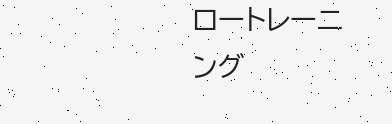ロートレーニング